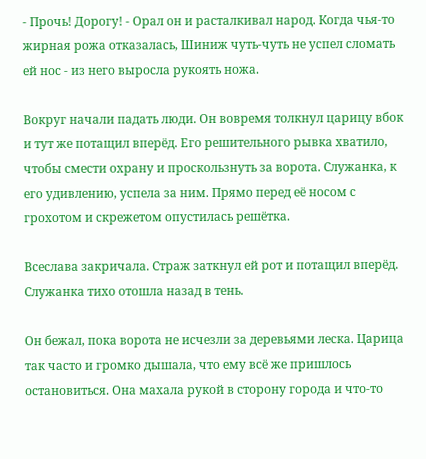- Прочь! Дорогу! - Орал он и расталкивал народ. Когда чья-то жирная рожа отказалась, Шиниж чуть-чуть не успел сломать ей нос - из него выросла рукоять ножа.

Вокруг начали падать люди. Он вовремя толкнул царицу вбок и тут же потащил вперёд. Его решительного рывка хватило, чтобы смести охрану и проскользнуть за ворота. Служанка, к его удивлению, успела за ним. Прямо перед её носом с грохотом и скрежетом опустилась решётка.

Всеслава закричала. Страж заткнул ей рот и потащил вперёд. Служанка тихо отошла назад в тень.

Он бежал, пока ворота не исчезли за деревьями леска. Царица так часто и громко дышала, что ему всё же пришлось остановиться. Она махала рукой в сторону города и что-то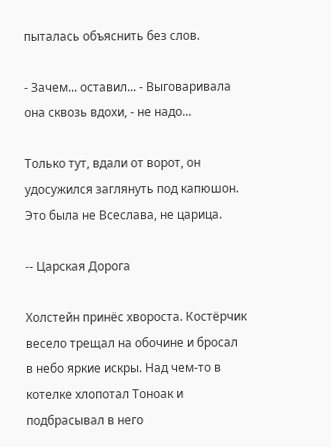пыталась объяснить без слов.

- Зачем... оставил... - Выговаривала она сквозь вдохи, - не надо...

Только тут, вдали от ворот, он удосужился заглянуть под капюшон. Это была не Всеслава, не царица.

-- Царская Дорога

Холстейн принёс хвороста. Костёрчик весело трещал на обочине и бросал в небо яркие искры. Над чем-то в котелке хлопотал Тоноак и подбрасывал в него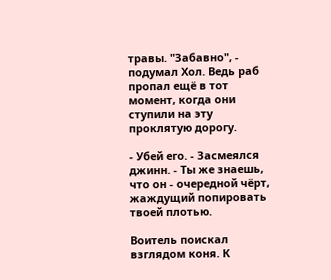травы. "Забавно", - подумал Хол. Ведь раб пропал ещё в тот момент, когда они ступили на эту проклятую дорогу.

- Убей его. - Засмеялся джинн. - Ты же знаешь, что он - очередной чёрт, жаждущий попировать твоей плотью.

Воитель поискал взглядом коня. К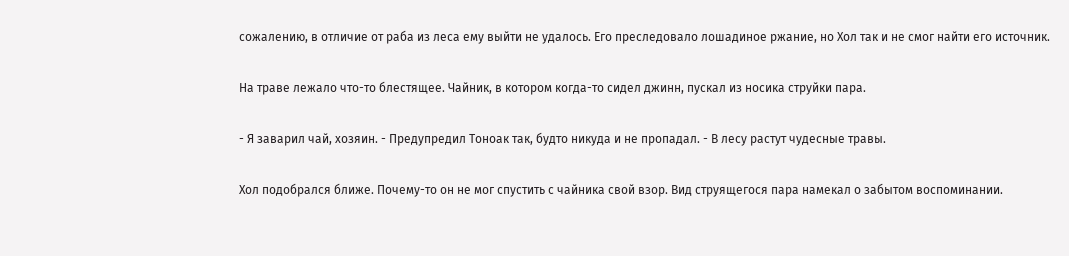сожалению, в отличие от раба из леса ему выйти не удалось. Его преследовало лошадиное ржание, но Хол так и не смог найти его источник.

На траве лежало что-то блестящее. Чайник, в котором когда-то сидел джинн, пускал из носика струйки пара.

- Я заварил чай, хозяин. - Предупредил Тоноак так, будто никуда и не пропадал. - В лесу растут чудесные травы.

Хол подобрался ближе. Почему-то он не мог спустить с чайника свой взор. Вид струящегося пара намекал о забытом воспоминании.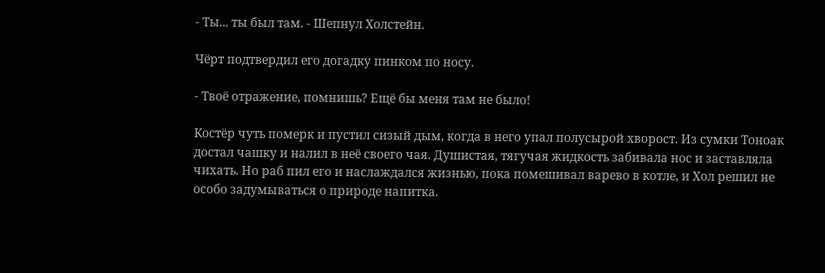- Ты... ты был там. - Шепнул Холстейн.

Чёрт подтвердил его догадку пинком по носу.

- Твоё отражение, помнишь? Ещё бы меня там не было!

Костёр чуть померк и пустил сизый дым, когда в него упал полусырой хворост. Из сумки Тоноак достал чашку и налил в неё своего чая. Душистая, тягучая жидкость забивала нос и заставляла чихать. Но раб пил его и наслаждался жизнью, пока помешивал варево в котле, и Хол решил не особо задумываться о природе напитка.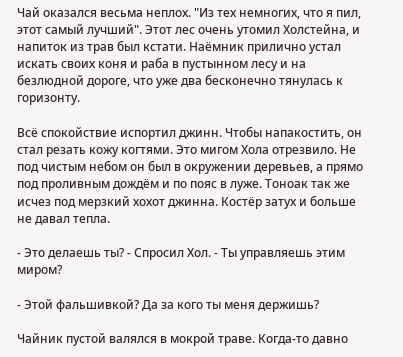Чай оказался весьма неплох. "Из тех немногих, что я пил, этот самый лучший". Этот лес очень утомил Холстейна, и напиток из трав был кстати. Наёмник прилично устал искать своих коня и раба в пустынном лесу и на безлюдной дороге, что уже два бесконечно тянулась к горизонту.

Всё спокойствие испортил джинн. Чтобы напакостить, он стал резать кожу когтями. Это мигом Хола отрезвило. Не под чистым небом он был в окружении деревьев, а прямо под проливным дождём и по пояс в луже. Тоноак так же исчез под мерзкий хохот джинна. Костёр затух и больше не давал тепла.

- Это делаешь ты? - Спросил Хол. - Ты управляешь этим миром?

- Этой фальшивкой? Да за кого ты меня держишь?

Чайник пустой валялся в мокрой траве. Когда-то давно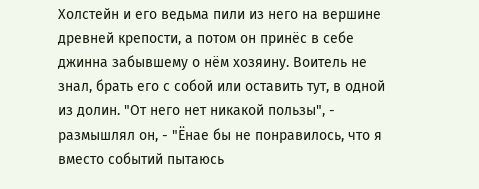Холстейн и его ведьма пили из него на вершине древней крепости, а потом он принёс в себе джинна забывшему о нём хозяину. Воитель не знал, брать его с собой или оставить тут, в одной из долин. "От него нет никакой пользы", - размышлял он, - "Ёнае бы не понравилось, что я вместо событий пытаюсь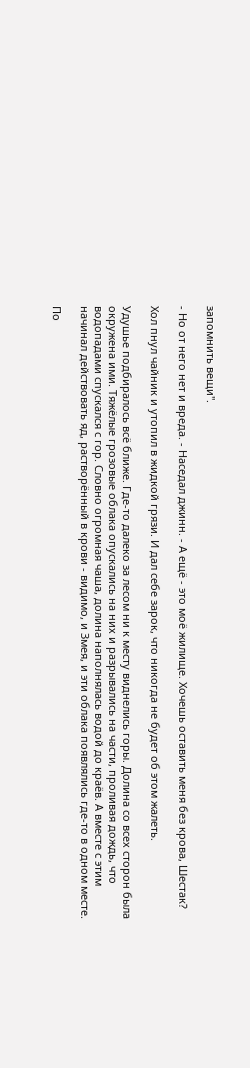запомнить вещи".

- Но от него нет и вреда. - Наседал джинн. - А ещё - это моё жилище. Хочешь оставить меня без крова, Шестак?

Хол пнул чайник и утопил в жидкой грязи. И дал себе зарок, что никогда не будет об этом жалеть.

Удушье подбиралось всё ближе. Где-то далеко за лесом ни к месту виднелись горы. Долина со всех сторон была окружена ими. Тяжёлые грозовые облака опускались на них и разрывались на части, проливая дождь, что водопадами спускался с гор. Словно огромная чаша, долина наполнялась водой до краёв. А вместе с этим начинал действовать яд, растворённый в крови - видимо, и Змея, и эти облака появлялись где-то в одном месте.

По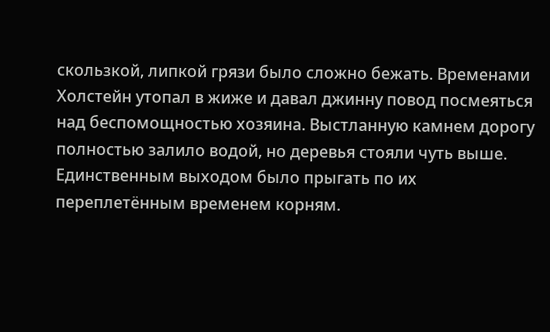скользкой, липкой грязи было сложно бежать. Временами Холстейн утопал в жиже и давал джинну повод посмеяться над беспомощностью хозяина. Выстланную камнем дорогу полностью залило водой, но деревья стояли чуть выше. Единственным выходом было прыгать по их переплетённым временем корням.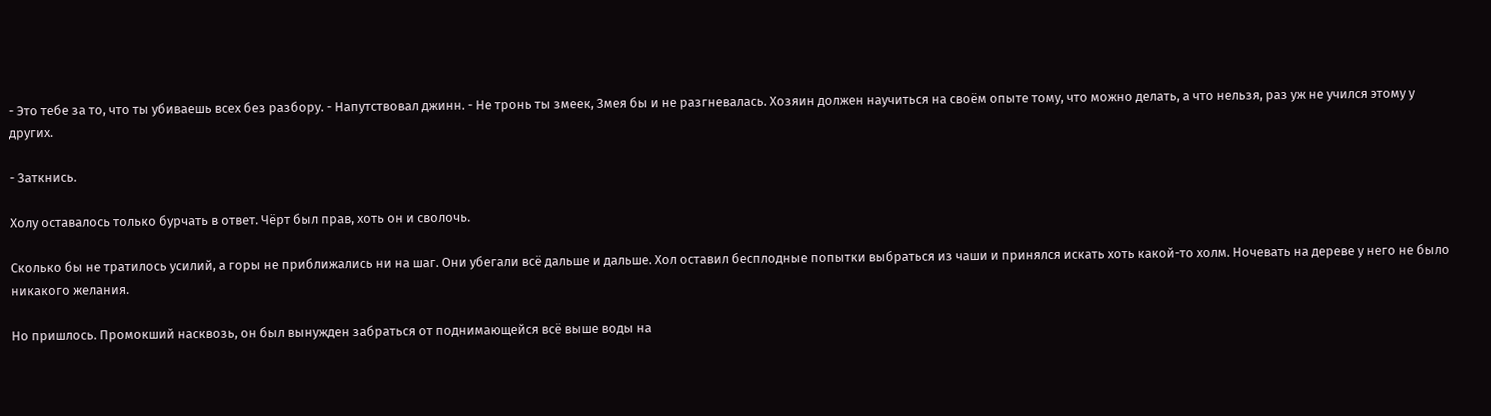- Это тебе за то, что ты убиваешь всех без разбору. - Напутствовал джинн. - Не тронь ты змеек, Змея бы и не разгневалась. Хозяин должен научиться на своём опыте тому, что можно делать, а что нельзя, раз уж не учился этому у других.

- Заткнись.

Холу оставалось только бурчать в ответ. Чёрт был прав, хоть он и сволочь.

Сколько бы не тратилось усилий, а горы не приближались ни на шаг. Они убегали всё дальше и дальше. Хол оставил бесплодные попытки выбраться из чаши и принялся искать хоть какой-то холм. Ночевать на дереве у него не было никакого желания.

Но пришлось. Промокший насквозь, он был вынужден забраться от поднимающейся всё выше воды на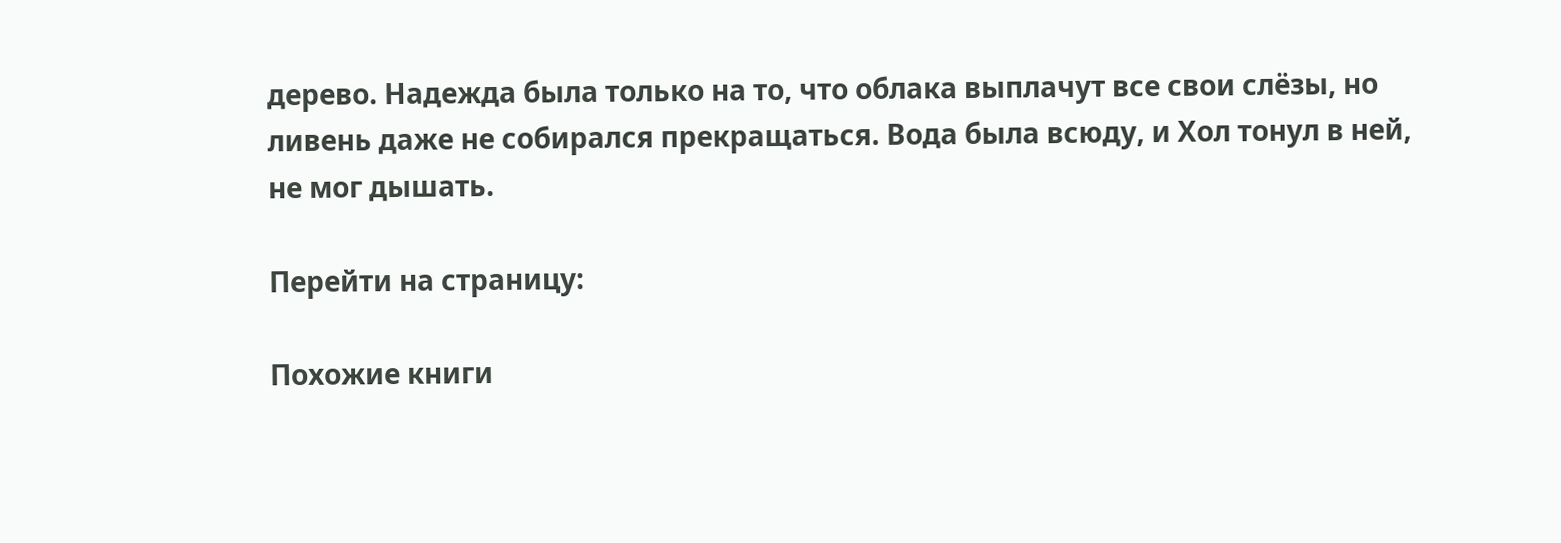дерево. Надежда была только на то, что облака выплачут все свои слёзы, но ливень даже не собирался прекращаться. Вода была всюду, и Хол тонул в ней, не мог дышать.

Перейти на страницу:

Похожие книги